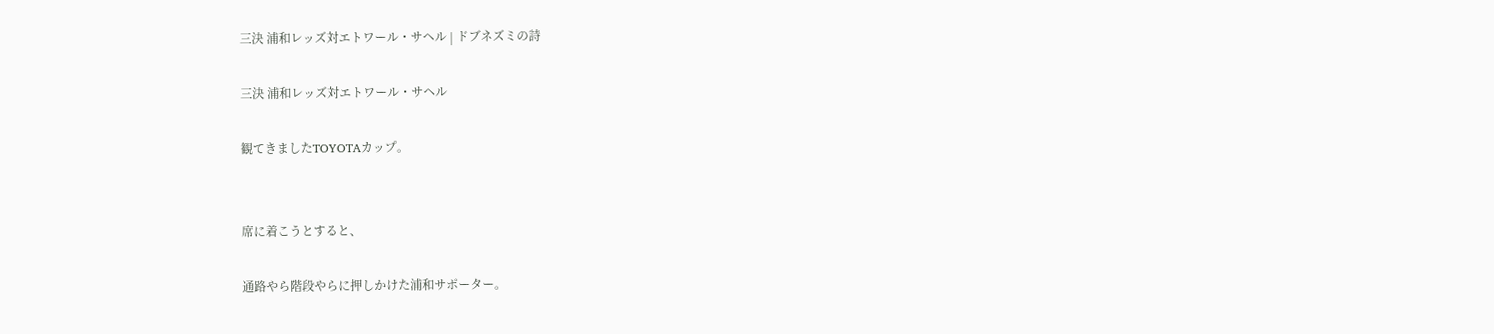三決 浦和レッズ対エトワール・サヘル | ドブネズミの詩

三決 浦和レッズ対エトワール・サヘル

観てきましたTOYOTAカップ。


席に着こうとすると、

通路やら階段やらに押しかけた浦和サポーター。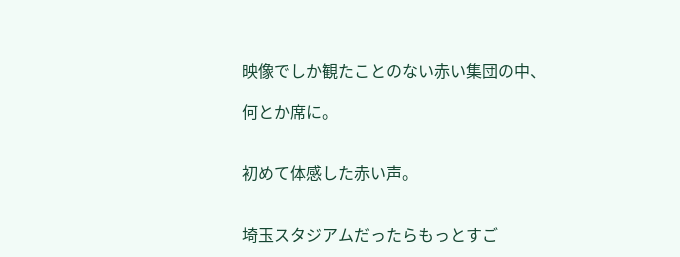映像でしか観たことのない赤い集団の中、

何とか席に。


初めて体感した赤い声。


埼玉スタジアムだったらもっとすご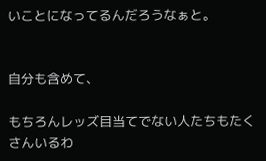いことになってるんだろうなぁと。


自分も含めて、

もちろんレッズ目当てでない人たちもたくさんいるわ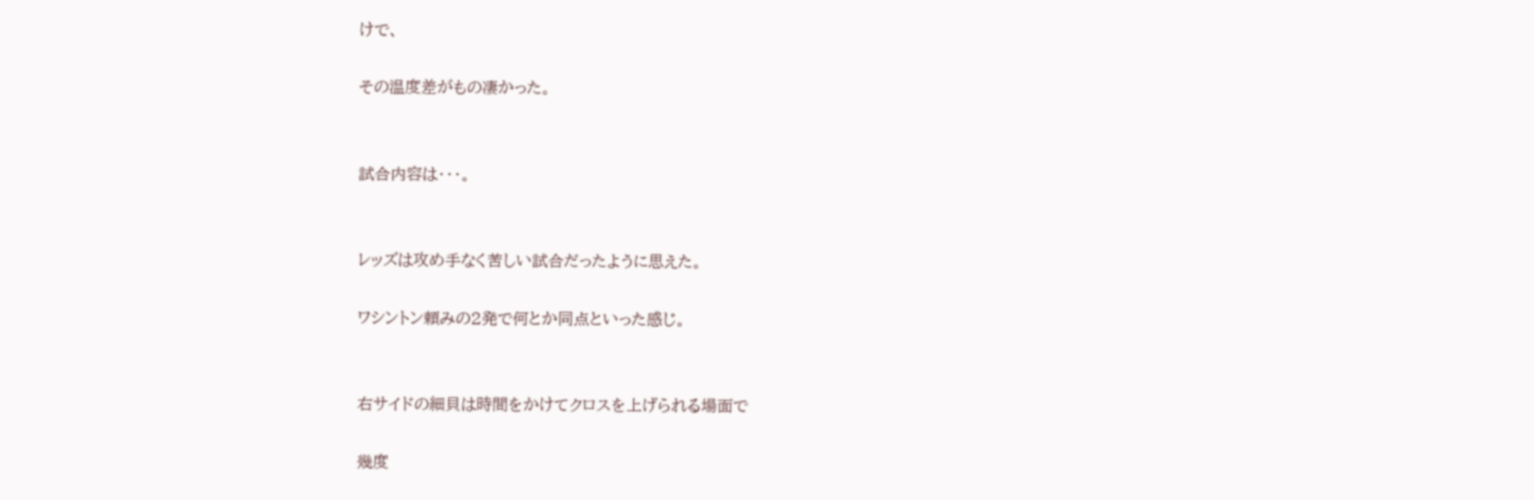けで、

その温度差がもの凄かった。


試合内容は・・・。


レッズは攻め手なく苦しい試合だったように思えた。

ワシントン頼みの2発で何とか同点といった感じ。


右サイドの細貝は時間をかけてクロスを上げられる場面で

幾度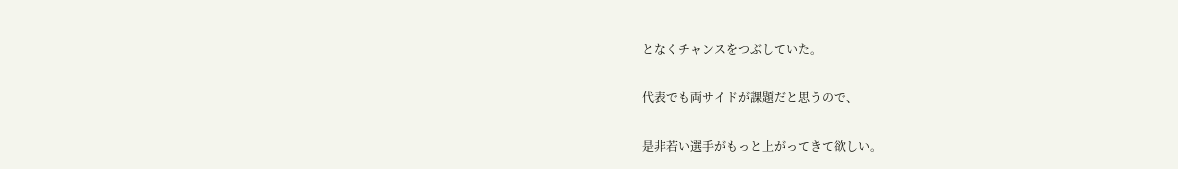となくチャンスをつぶしていた。

代表でも両サイドが課題だと思うので、

是非若い選手がもっと上がってきて欲しい。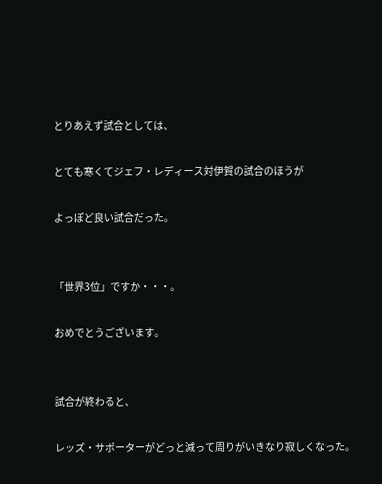とりあえず試合としては、

とても寒くてジェフ・レディース対伊賀の試合のほうが

よっぽど良い試合だった。


「世界3位」ですか・・・。

おめでとうございます。


試合が終わると、

レッズ・サポーターがどっと減って周りがいきなり寂しくなった。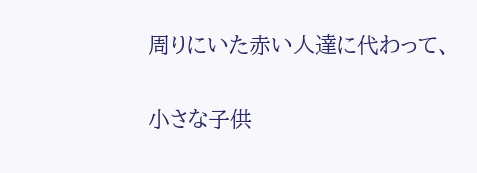周りにいた赤い人達に代わって、

小さな子供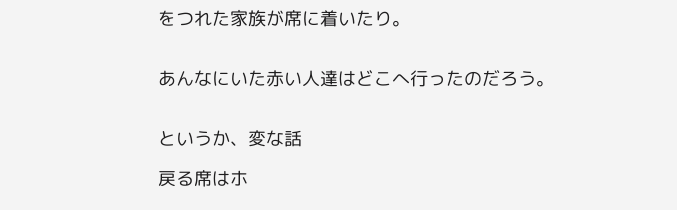をつれた家族が席に着いたり。


あんなにいた赤い人達はどこへ行ったのだろう。


というか、変な話

戻る席はホ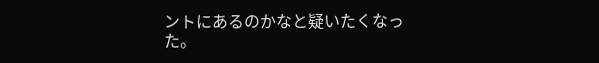ントにあるのかなと疑いたくなった。